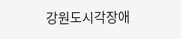강원도시각장애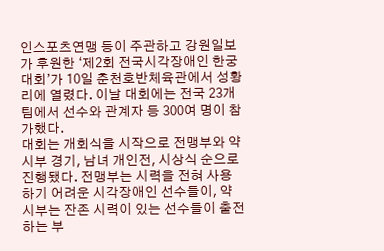인스포츠연맹 등이 주관하고 강원일보가 후원한 ‘제2회 전국시각장애인 한궁대회’가 10일 춘천호반체육관에서 성황리에 열렸다. 이날 대회에는 전국 23개 팀에서 선수와 관계자 등 300여 명이 참가했다.
대회는 개회식을 시작으로 전맹부와 약시부 경기, 남녀 개인전, 시상식 순으로 진행됐다. 전맹부는 시력을 전혀 사용하기 어려운 시각장애인 선수들이, 약시부는 잔존 시력이 있는 선수들이 출전하는 부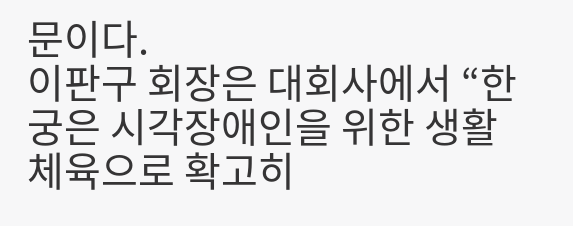문이다.
이판구 회장은 대회사에서 “한궁은 시각장애인을 위한 생활체육으로 확고히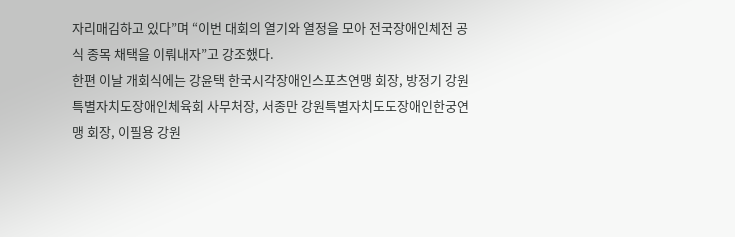자리매김하고 있다”며 “이번 대회의 열기와 열정을 모아 전국장애인체전 공식 종목 채택을 이뤄내자”고 강조했다.
한편 이날 개회식에는 강윤택 한국시각장애인스포츠연맹 회장, 방정기 강원특별자치도장애인체육회 사무처장, 서종만 강원특별자치도도장애인한궁연맹 회장, 이필용 강원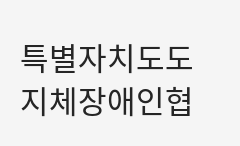특별자치도도지체장애인협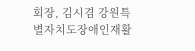회장, 김시겸 강원특별자치도장애인재활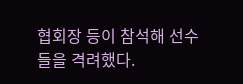협회장 등이 참석해 선수들을 격려했다.